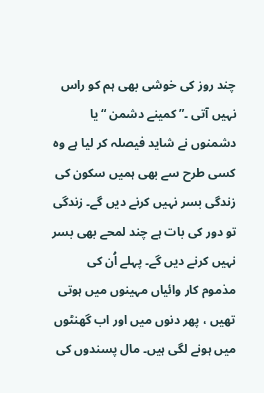چند روز کی خوشی بھی ہم کو راس نہیں آتی ۔” کمینے دشمن “یا دشمنوں نے شاید فیصلہ کر لیا ہے وہ کسی طرح سے بھی ہمیں سکون کی زندگی بسر نہیں کرنے دیں گے۔ زندگی تو دور کی بات ہے چند لمحے بھی بسر نہیں کرنے دیں گے۔ پہلے اُن کی مذموم کار وائیاں مہینوں میں ہوتی تھیں ، پھر دنوں میں اور اب گھنٹوں میں ہونے لگی ہیں۔ مال پسندوں کی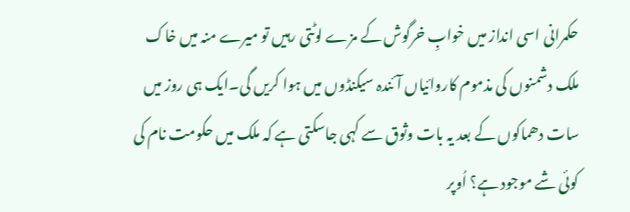حکمرانی اسی انداز میں خوابِ خرگوش کے مزے لوٹتی رہیں تو میرے منہ میں خاک ملک دشمنوں کی مذموم کاروائیاں آئندہ سیکنڈوں میں ہوا کریں گی۔ایک ہی روز میں سات دھماکوں کے بعد یہ بات وثوق سے کہی جاسکتی ہے کہ ملک میں حکومت نام کی کوئی شے موجود ہے؟ اُوپر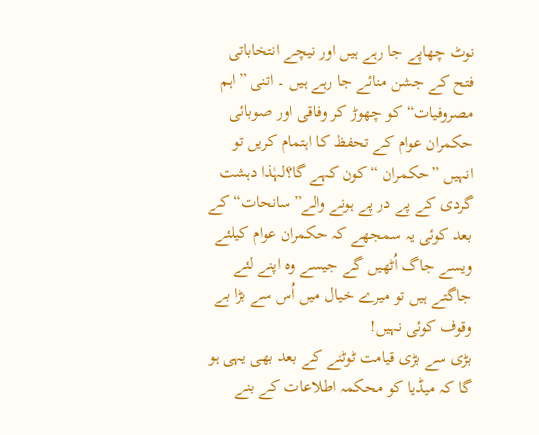نوٹ چھاپے جا رہے ہیں اور نیچے انتخاباتی فتح کے جشن منائے جا رہے ہیں ۔ اتنی ”اہم مصروفیات“ کو چھوڑ کر وفاقی اور صوبائی حکمران عوام کے تحفظ کا اہتمام کریں تو انہیں ”حکمران “ کون کہے گا؟لہٰذا دہشت گردی کے پے در پے ہونے والے”سانحات“ کے بعد کوئی یہ سمجھے کہ حکمران عوام کیلئے ویسے جاگ اُٹھیں گے جیسے وہ اپنے لئے جاگتے ہیں تو میرے خیال میں اُس سے بڑا بے وقوف کوئی نہیں!
بڑی سے بڑی قیامت ٹوٹنے کے بعد بھی یہی ہو گا کہ میڈیا کو محکمہ اطلاعات کے بنے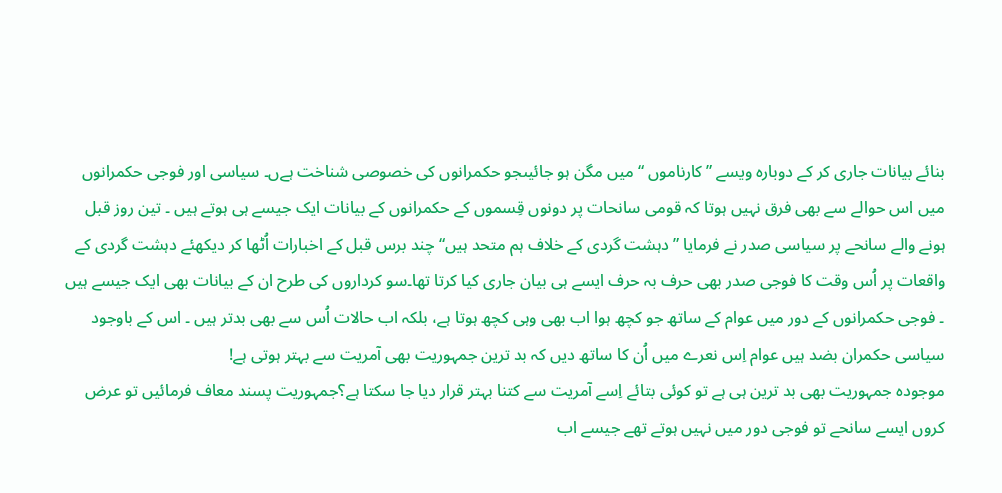بنائے بیانات جاری کر کے دوبارہ ویسے ”کارناموں “ میں مگن ہو جائیںجو حکمرانوں کی خصوصی شناخت ہےں۔ سیاسی اور فوجی حکمرانوں میں اس حوالے سے بھی فرق نہیں ہوتا کہ قومی سانحات پر دونوں قِسموں کے حکمرانوں کے بیانات ایک جیسے ہی ہوتے ہیں ۔ تین روز قبل ہونے والے سانحے پر سیاسی صدر نے فرمایا ”دہشت گردی کے خلاف ہم متحد ہیں“ چند برس قبل کے اخبارات اُٹھا کر دیکھئے دہشت گردی کے واقعات پر اُس وقت کا فوجی صدر بھی حرف بہ حرف ایسے ہی بیان جاری کیا کرتا تھا۔سو کرداروں کی طرح ان کے بیانات بھی ایک جیسے ہیں ۔ فوجی حکمرانوں کے دور میں عوام کے ساتھ جو کچھ ہوا اب بھی وہی کچھ ہوتا ہے، بلکہ اب حالات اُس سے بھی بدتر ہیں ۔ اس کے باوجود سیاسی حکمران بضد ہیں عوام اِس نعرے میں اُن کا ساتھ دیں کہ بد ترین جمہوریت بھی آمریت سے بہتر ہوتی ہے!
موجودہ جمہوریت بھی بد ترین ہی ہے تو کوئی بتائے اِسے آمریت سے کتنا بہتر قرار دیا جا سکتا ہے؟جمہوریت پسند معاف فرمائیں تو عرض کروں ایسے سانحے تو فوجی دور میں نہیں ہوتے تھے جیسے اب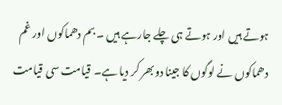ہوتے ہیں اور ہوتے ہی چلے جارہے ہیں ۔بم دھماکوں اور غم دھماکوں نے لوگوں کا جینا دوبھر کر دیا ہے۔ قیامت سی قیامت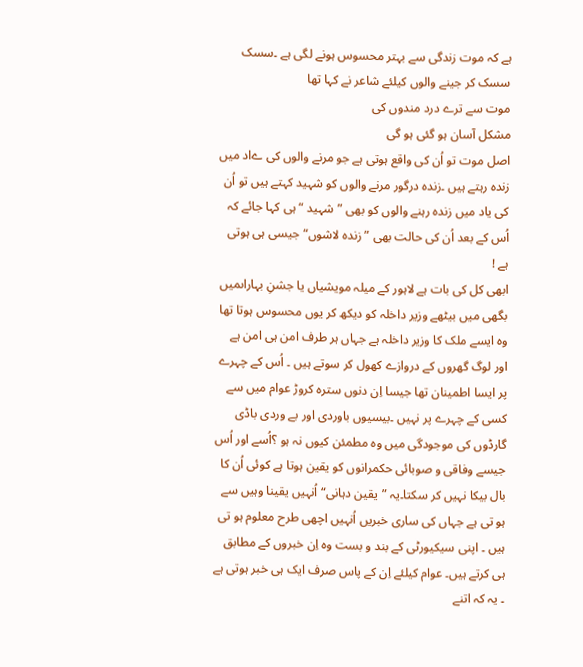ہے کہ موت زندگی سے بہتر محسوس ہونے لگی ہے ۔سسک سسک کر جینے والوں کیلئے شاعر نے کہا تھا
موت سے ترے درد مندوں کی
مشکل آسان ہو گئی ہو گی
اصل موت تو اُن کی واقع ہوتی ہے جو مرنے والوں کی ےاد میں زندہ رہتے ہیں ۔زندہ درگور مرنے والوں کو شہید کہتے ہیں تو اُن کی یاد میں زندہ رہنے والوں کو بھی ”شہید “ ہی کہا جائے کہ اُس کے بعد اُن کی حالت بھی ”زندہ لاشوں“ جیسی ہی ہوتی ہے !
ابھی کل کی بات ہے لاہور کے میلہ مویشیاں یا جشنِ بہاراںمیں بگھی میں بیٹھے وزیر داخلہ کو دیکھ کر یوں محسوس ہوتا تھا وہ ایسے ملک کا وزیر داخلہ ہے جہاں ہر طرف امن ہی امن ہے اور لوگ گھروں کے دروازے کھول کر سوتے ہیں ۔ اُس کے چہرے پر ایسا اطمینان تھا جیسا اِن دنوں سترہ کروڑ عوام میں سے کسی کے چہرے پر نہیں ۔بیسیوں باوردی اور بے وردی باڈی گارڈوں کی موجودگی میں وہ مطمئن کیوں نہ ہو ؟اُسے اور اُس جیسے وفاقی و صوبائی حکمرانوں کو یقین ہوتا ہے کوئی اُن کا بال بیکا نہیں کر سکتا۔یہ ”یقین دہانی“ اُنہیں یقینا وہیں سے ہو تی ہے جہاں کی ساری خبریں اُنہیں اچھی طرح معلوم ہو تی ہیں ۔ اپنی سیکیورٹی کے بند و بست وہ اِن خبروں کے مطابق ہی کرتے ہیں۔ عوام کیلئے اِن کے پاس صرف ایک ہی خبر ہوتی ہے ۔ یہ کہ اتنے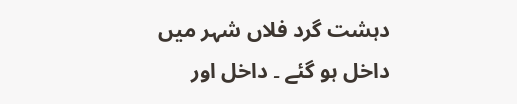دہشت گرد فلاں شہر میں داخل ہو گئے ۔ داخل اور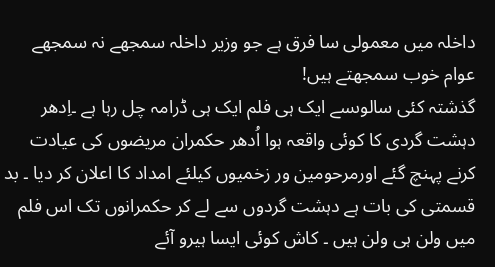داخلہ میں معمولی سا فرق ہے جو وزیر داخلہ سمجھے نہ سمجھے عوام خوب سمجھتے ہیں!
گذشتہ کئی سالوںسے ایک ہی فلم ایک ہی ڈرامہ چل رہا ہے ۔اِدھر دہشت گردی کا کوئی واقعہ ہوا اُدھر حکمران مریضوں کی عیادت کرنے پہنچ گئے اورمرحومین ور زخمیوں کیلئے امداد کا اعلان کر دیا ۔ بد قسمتی کی بات ہے دہشت گردوں سے لے کر حکمرانوں تک اس فلم میں ولن ہی ولن ہیں ۔ کاش کوئی ایسا ہیرو آئے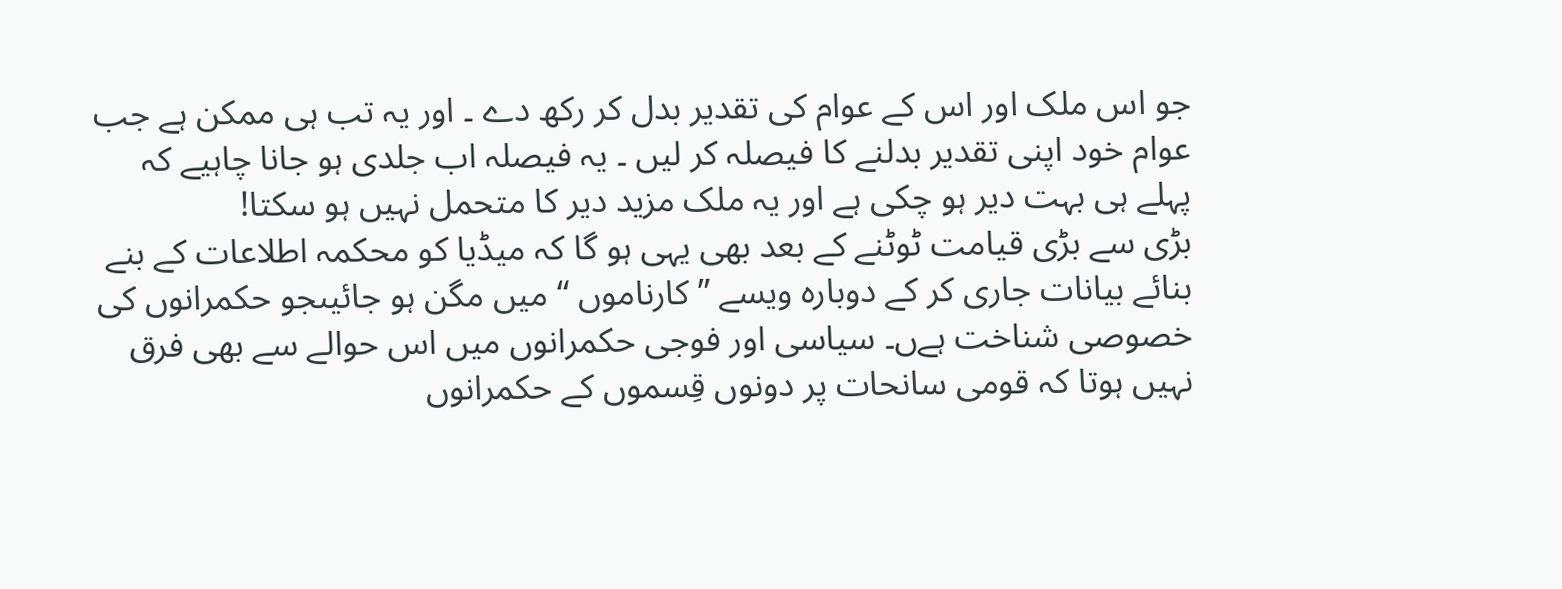جو اس ملک اور اس کے عوام کی تقدیر بدل کر رکھ دے ۔ اور یہ تب ہی ممکن ہے جب عوام خود اپنی تقدیر بدلنے کا فیصلہ کر لیں ۔ یہ فیصلہ اب جلدی ہو جانا چاہیے کہ پہلے ہی بہت دیر ہو چکی ہے اور یہ ملک مزید دیر کا متحمل نہیں ہو سکتا!
بڑی سے بڑی قیامت ٹوٹنے کے بعد بھی یہی ہو گا کہ میڈیا کو محکمہ اطلاعات کے بنے بنائے بیانات جاری کر کے دوبارہ ویسے ”کارناموں “ میں مگن ہو جائیںجو حکمرانوں کی خصوصی شناخت ہےں۔ سیاسی اور فوجی حکمرانوں میں اس حوالے سے بھی فرق نہیں ہوتا کہ قومی سانحات پر دونوں قِسموں کے حکمرانوں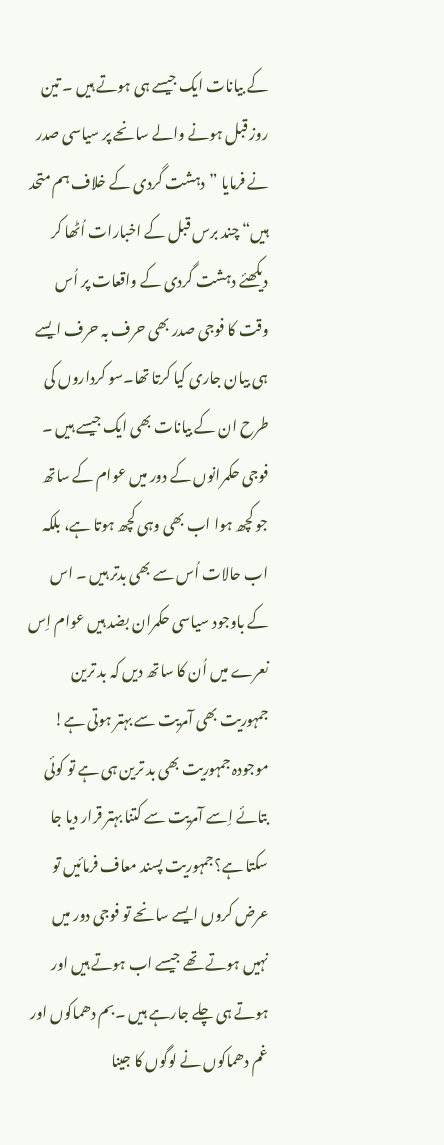کے بیانات ایک جیسے ہی ہوتے ہیں ۔ تین روز قبل ہونے والے سانحے پر سیاسی صدر نے فرمایا ”دہشت گردی کے خلاف ہم متحد ہیں“ چند برس قبل کے اخبارات اُٹھا کر دیکھئے دہشت گردی کے واقعات پر اُس وقت کا فوجی صدر بھی حرف بہ حرف ایسے ہی بیان جاری کیا کرتا تھا۔سو کرداروں کی طرح ان کے بیانات بھی ایک جیسے ہیں ۔ فوجی حکمرانوں کے دور میں عوام کے ساتھ جو کچھ ہوا اب بھی وہی کچھ ہوتا ہے، بلکہ اب حالات اُس سے بھی بدتر ہیں ۔ اس کے باوجود سیاسی حکمران بضد ہیں عوام اِس نعرے میں اُن کا ساتھ دیں کہ بد ترین جمہوریت بھی آمریت سے بہتر ہوتی ہے!
موجودہ جمہوریت بھی بد ترین ہی ہے تو کوئی بتائے اِسے آمریت سے کتنا بہتر قرار دیا جا سکتا ہے؟جمہوریت پسند معاف فرمائیں تو عرض کروں ایسے سانحے تو فوجی دور میں نہیں ہوتے تھے جیسے اب ہوتے ہیں اور ہوتے ہی چلے جارہے ہیں ۔بم دھماکوں اور غم دھماکوں نے لوگوں کا جینا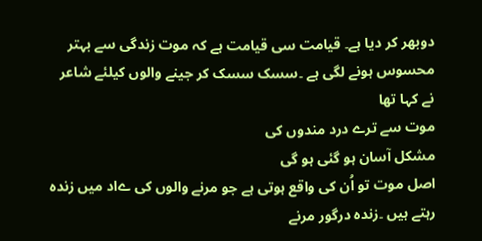دوبھر کر دیا ہے۔ قیامت سی قیامت ہے کہ موت زندگی سے بہتر محسوس ہونے لگی ہے ۔سسک سسک کر جینے والوں کیلئے شاعر نے کہا تھا
موت سے ترے درد مندوں کی
مشکل آسان ہو گئی ہو گی
اصل موت تو اُن کی واقع ہوتی ہے جو مرنے والوں کی ےاد میں زندہ رہتے ہیں ۔زندہ درگور مرنے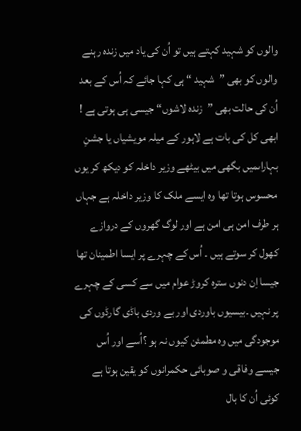والوں کو شہید کہتے ہیں تو اُن کی یاد میں زندہ رہنے والوں کو بھی ”شہید “ ہی کہا جائے کہ اُس کے بعد اُن کی حالت بھی ”زندہ لاشوں“ جیسی ہی ہوتی ہے !
ابھی کل کی بات ہے لاہور کے میلہ مویشیاں یا جشنِ بہاراںمیں بگھی میں بیٹھے وزیر داخلہ کو دیکھ کر یوں محسوس ہوتا تھا وہ ایسے ملک کا وزیر داخلہ ہے جہاں ہر طرف امن ہی امن ہے اور لوگ گھروں کے دروازے کھول کر سوتے ہیں ۔ اُس کے چہرے پر ایسا اطمینان تھا جیسا اِن دنوں سترہ کروڑ عوام میں سے کسی کے چہرے پر نہیں ۔بیسیوں باوردی اور بے وردی باڈی گارڈوں کی موجودگی میں وہ مطمئن کیوں نہ ہو ؟اُسے اور اُس جیسے وفاقی و صوبائی حکمرانوں کو یقین ہوتا ہے کوئی اُن کا بال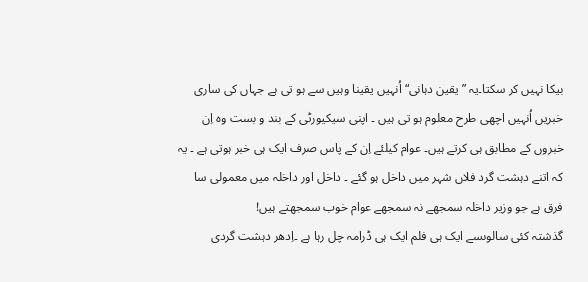بیکا نہیں کر سکتا۔یہ ”یقین دہانی“ اُنہیں یقینا وہیں سے ہو تی ہے جہاں کی ساری خبریں اُنہیں اچھی طرح معلوم ہو تی ہیں ۔ اپنی سیکیورٹی کے بند و بست وہ اِن خبروں کے مطابق ہی کرتے ہیں۔ عوام کیلئے اِن کے پاس صرف ایک ہی خبر ہوتی ہے ۔ یہ کہ اتنے دہشت گرد فلاں شہر میں داخل ہو گئے ۔ داخل اور داخلہ میں معمولی سا فرق ہے جو وزیر داخلہ سمجھے نہ سمجھے عوام خوب سمجھتے ہیں!
گذشتہ کئی سالوںسے ایک ہی فلم ایک ہی ڈرامہ چل رہا ہے ۔اِدھر دہشت گردی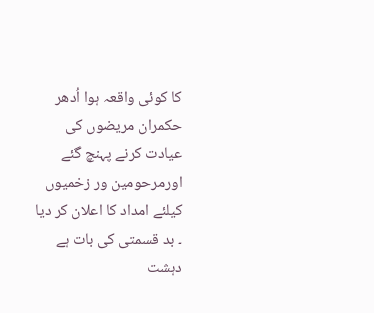کا کوئی واقعہ ہوا اُدھر حکمران مریضوں کی عیادت کرنے پہنچ گئے اورمرحومین ور زخمیوں کیلئے امداد کا اعلان کر دیا ۔ بد قسمتی کی بات ہے دہشت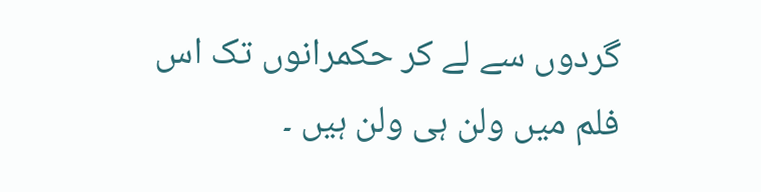گردوں سے لے کر حکمرانوں تک اس فلم میں ولن ہی ولن ہیں ۔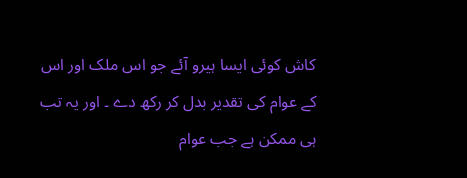کاش کوئی ایسا ہیرو آئے جو اس ملک اور اس کے عوام کی تقدیر بدل کر رکھ دے ۔ اور یہ تب ہی ممکن ہے جب عوام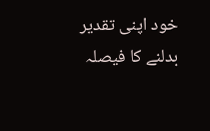خود اپنی تقدیر بدلنے کا فیصلہ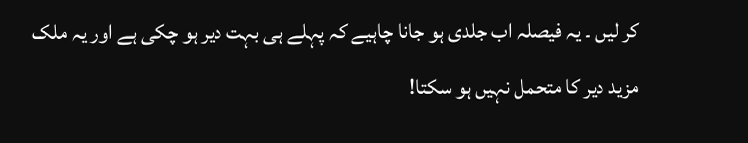کر لیں ۔ یہ فیصلہ اب جلدی ہو جانا چاہیے کہ پہلے ہی بہت دیر ہو چکی ہے اور یہ ملک مزید دیر کا متحمل نہیں ہو سکتا!